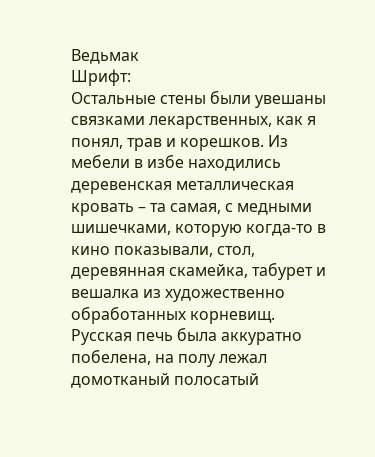Ведьмак
Шрифт:
Остальные стены были увешаны связками лекарственных, как я понял, трав и корешков. Из мебели в избе находились деревенская металлическая кровать – та самая, с медными шишечками, которую когда-то в кино показывали, стол, деревянная скамейка, табурет и вешалка из художественно обработанных корневищ.
Русская печь была аккуратно побелена, на полу лежал домотканый полосатый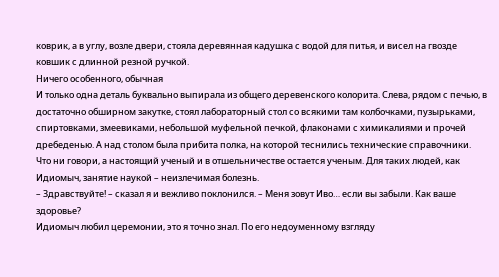коврик, а в углу, возле двери, стояла деревянная кадушка с водой для питья, и висел на гвозде ковшик с длинной резной ручкой.
Ничего особенного, обычная
И только одна деталь буквально выпирала из общего деревенского колорита. Слева, рядом с печью, в достаточно обширном закутке, стоял лабораторный стол со всякими там колбочками, пузырьками, спиртовками, змеевиками, небольшой муфельной печкой, флаконами с химикалиями и прочей дребеденью. А над столом была прибита полка, на которой теснились технические справочники.
Что ни говори, а настоящий ученый и в отшельничестве остается ученым. Для таких людей, как Идиомыч, занятие наукой – неизлечимая болезнь.
– Здравствуйте! – сказал я и вежливо поклонился. – Меня зовут Иво… если вы забыли. Как ваше здоровье?
Идиомыч любил церемонии, это я точно знал. По его недоуменному взгляду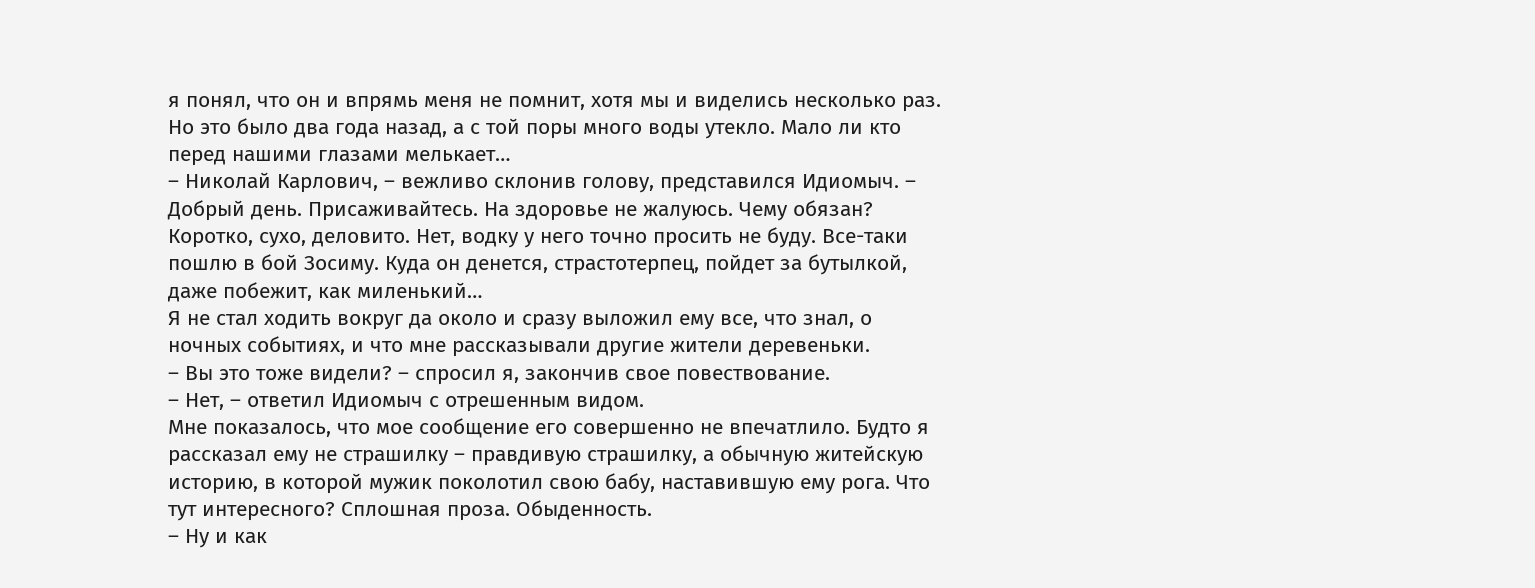я понял, что он и впрямь меня не помнит, хотя мы и виделись несколько раз. Но это было два года назад, а с той поры много воды утекло. Мало ли кто перед нашими глазами мелькает…
– Николай Карлович, – вежливо склонив голову, представился Идиомыч. – Добрый день. Присаживайтесь. На здоровье не жалуюсь. Чему обязан?
Коротко, сухо, деловито. Нет, водку у него точно просить не буду. Все-таки пошлю в бой Зосиму. Куда он денется, страстотерпец, пойдет за бутылкой, даже побежит, как миленький…
Я не стал ходить вокруг да около и сразу выложил ему все, что знал, о ночных событиях, и что мне рассказывали другие жители деревеньки.
– Вы это тоже видели? – спросил я, закончив свое повествование.
– Нет, – ответил Идиомыч с отрешенным видом.
Мне показалось, что мое сообщение его совершенно не впечатлило. Будто я рассказал ему не страшилку – правдивую страшилку, а обычную житейскую историю, в которой мужик поколотил свою бабу, наставившую ему рога. Что тут интересного? Сплошная проза. Обыденность.
– Ну и как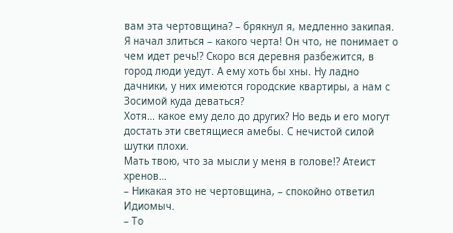вам эта чертовщина? – брякнул я, медленно закипая.
Я начал злиться – какого черта! Он что, не понимает о чем идет речь!? Скоро вся деревня разбежится, в город люди уедут. А ему хоть бы хны. Ну ладно дачники, у них имеются городские квартиры, а нам с Зосимой куда деваться?
Хотя… какое ему дело до других? Но ведь и его могут достать эти светящиеся амебы. С нечистой силой шутки плохи.
Мать твою, что за мысли у меня в голове!? Атеист хренов…
– Никакая это не чертовщина, – спокойно ответил Идиомыч.
– То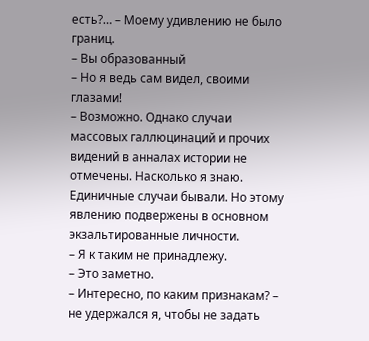есть?… – Моему удивлению не было границ.
– Вы образованный
– Но я ведь сам видел, своими глазами!
– Возможно. Однако случаи массовых галлюцинаций и прочих видений в анналах истории не отмечены. Насколько я знаю. Единичные случаи бывали. Но этому явлению подвержены в основном экзальтированные личности.
– Я к таким не принадлежу.
– Это заметно.
– Интересно, по каким признакам? – не удержался я, чтобы не задать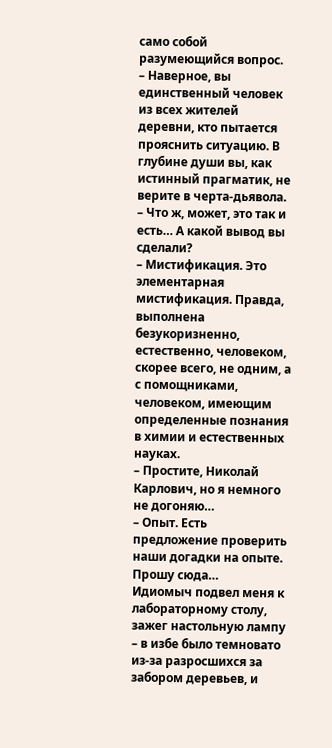само собой разумеющийся вопрос.
– Наверное, вы единственный человек из всех жителей деревни, кто пытается прояснить ситуацию. В глубине души вы, как истинный прагматик, не верите в черта-дьявола.
– Что ж, может, это так и есть… А какой вывод вы сделали?
– Мистификация. Это элементарная мистификация. Правда, выполнена безукоризненно, естественно, человеком, скорее всего, не одним, а с помощниками, человеком, имеющим определенные познания в химии и естественных науках.
– Простите, Николай Карлович, но я немного не догоняю…
– Опыт. Есть предложение проверить наши догадки на опыте. Прошу сюда…
Идиомыч подвел меня к лабораторному столу, зажег настольную лампу – в избе было темновато из-за разросшихся за забором деревьев, и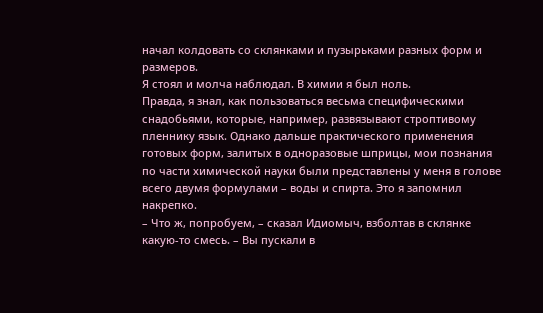начал колдовать со склянками и пузырьками разных форм и размеров.
Я стоял и молча наблюдал. В химии я был ноль.
Правда, я знал, как пользоваться весьма специфическими снадобьями, которые, например, развязывают строптивому пленнику язык. Однако дальше практического применения готовых форм, залитых в одноразовые шприцы, мои познания по части химической науки были представлены у меня в голове всего двумя формулами – воды и спирта. Это я запомнил накрепко.
– Что ж, попробуем, – сказал Идиомыч, взболтав в склянке какую-то смесь. – Вы пускали в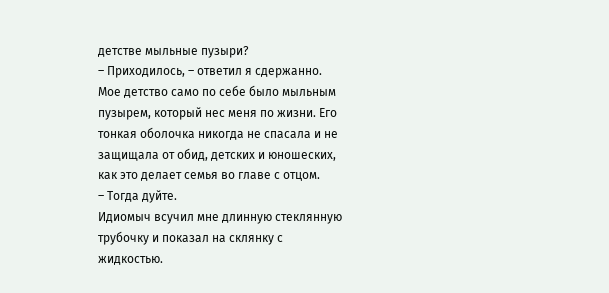детстве мыльные пузыри?
– Приходилось, – ответил я сдержанно.
Мое детство само по себе было мыльным пузырем, который нес меня по жизни. Его тонкая оболочка никогда не спасала и не защищала от обид, детских и юношеских, как это делает семья во главе с отцом.
– Тогда дуйте.
Идиомыч всучил мне длинную стеклянную трубочку и показал на склянку с жидкостью.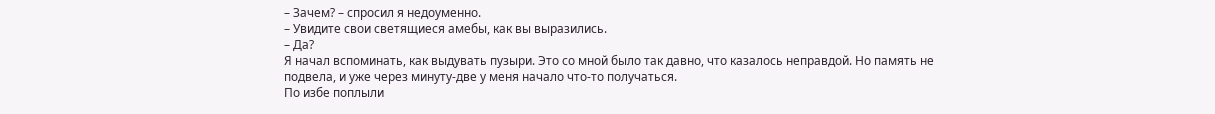– Зачем? – спросил я недоуменно.
– Увидите свои светящиеся амебы, как вы выразились.
– Да?
Я начал вспоминать, как выдувать пузыри. Это со мной было так давно, что казалось неправдой. Но память не подвела, и уже через минуту-две у меня начало что-то получаться.
По избе поплыли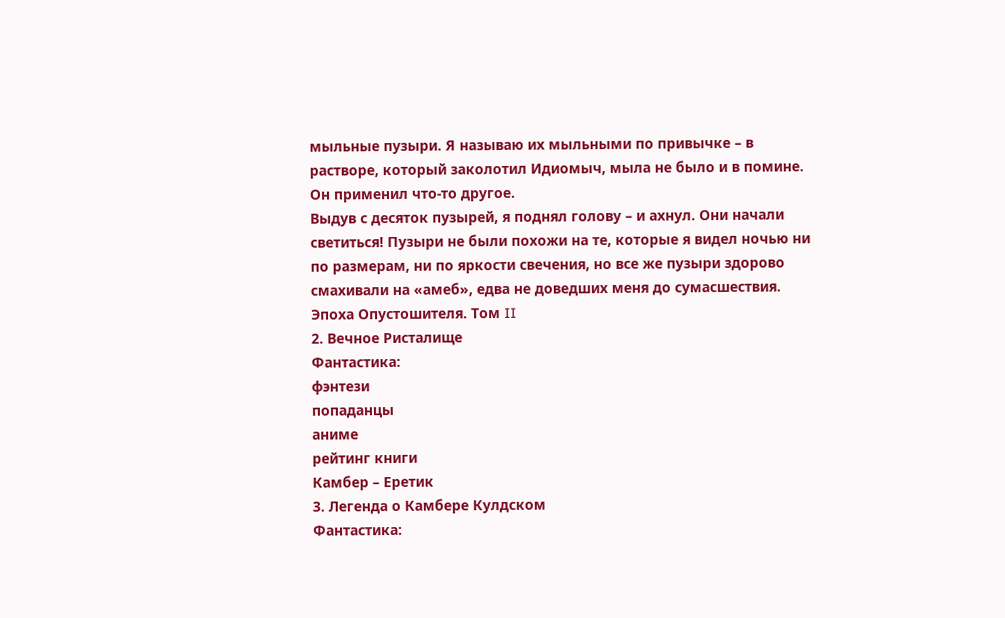мыльные пузыри. Я называю их мыльными по привычке – в растворе, который заколотил Идиомыч, мыла не было и в помине. Он применил что-то другое.
Выдув с десяток пузырей, я поднял голову – и ахнул. Они начали светиться! Пузыри не были похожи на те, которые я видел ночью ни по размерам, ни по яркости свечения, но все же пузыри здорово смахивали на «амеб», едва не доведших меня до сумасшествия.
Эпоха Опустошителя. Том II
2. Вечное Ристалище
Фантастика:
фэнтези
попаданцы
аниме
рейтинг книги
Камбер – Еретик
3. Легенда о Камбере Кулдском
Фантастика: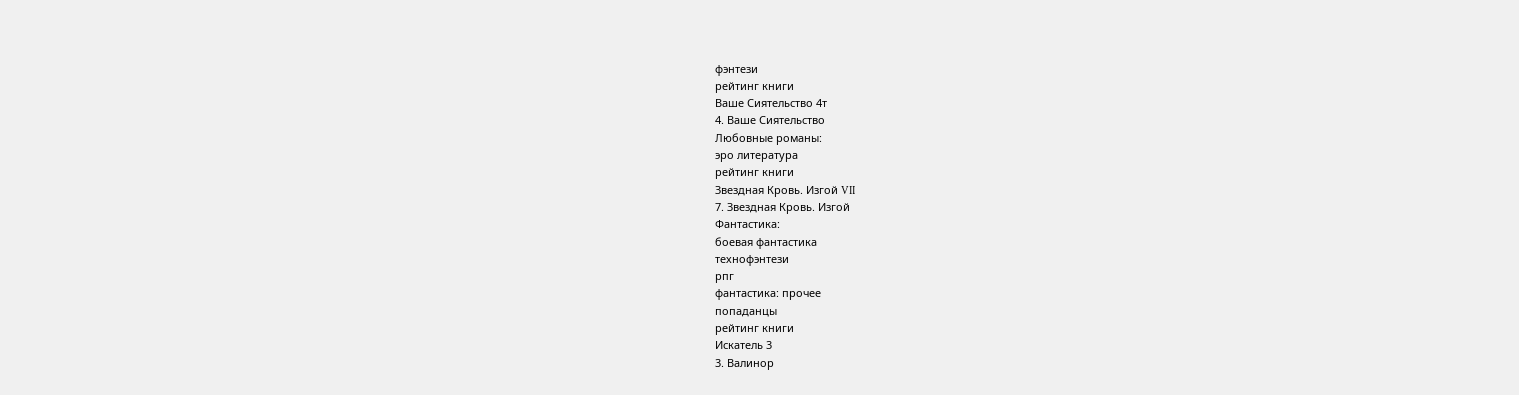фэнтези
рейтинг книги
Ваше Сиятельство 4т
4. Ваше Сиятельство
Любовные романы:
эро литература
рейтинг книги
Звездная Кровь. Изгой VII
7. Звездная Кровь. Изгой
Фантастика:
боевая фантастика
технофэнтези
рпг
фантастика: прочее
попаданцы
рейтинг книги
Искатель 3
3. Валинор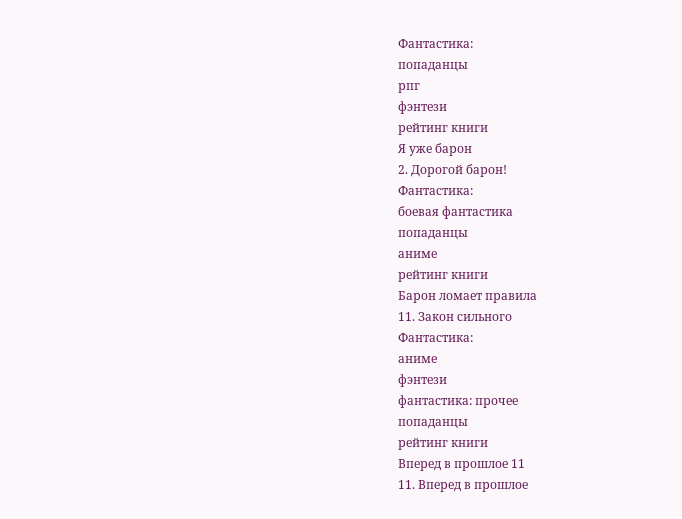Фантастика:
попаданцы
рпг
фэнтези
рейтинг книги
Я уже барон
2. Дорогой барон!
Фантастика:
боевая фантастика
попаданцы
аниме
рейтинг книги
Барон ломает правила
11. Закон сильного
Фантастика:
аниме
фэнтези
фантастика: прочее
попаданцы
рейтинг книги
Вперед в прошлое 11
11. Вперед в прошлое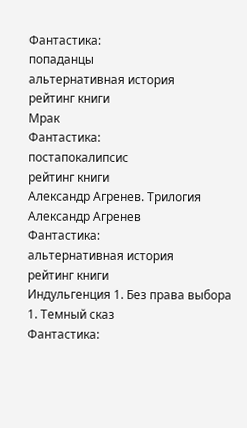Фантастика:
попаданцы
альтернативная история
рейтинг книги
Мрак
Фантастика:
постапокалипсис
рейтинг книги
Александр Агренев. Трилогия
Александр Агренев
Фантастика:
альтернативная история
рейтинг книги
Индульгенция 1. Без права выбора
1. Темный сказ
Фантастика: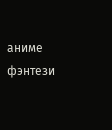аниме
фэнтези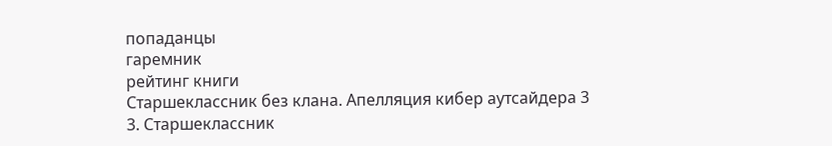попаданцы
гаремник
рейтинг книги
Старшеклассник без клана. Апелляция кибер аутсайдера 3
3. Старшеклассник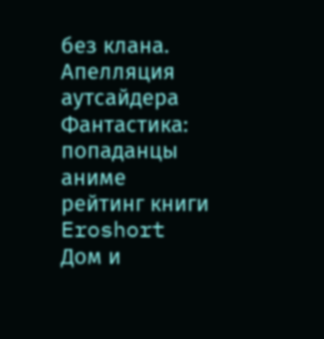без клана. Апелляция аутсайдера
Фантастика:
попаданцы
аниме
рейтинг книги
Eroshort
Дом и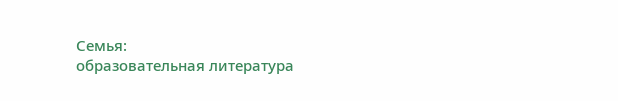Семья:
образовательная литература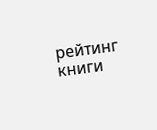рейтинг книги